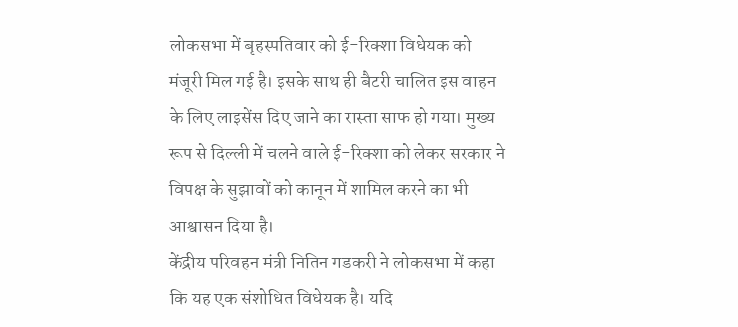लोकसभा में बृहस्पतिवार को ई-रिक्शा विधेयक को मंजूरी मिल गई है। इसके साथ ही बैटरी चालित इस वाहन के लिए लाइसेंस दिए जाने का रास्ता साफ हो गया। मुख्य रूप से दिल्ली में चलने वाले ई-रिक्शा को लेकर सरकार ने विपक्ष के सुझावों को कानून में शामिल करने का भी आश्वासन दिया है।
केंद्रीय परिवहन मंत्री नितिन गडकरी ने लोकसभा में कहा कि यह एक संशोधित विधेयक है। यदि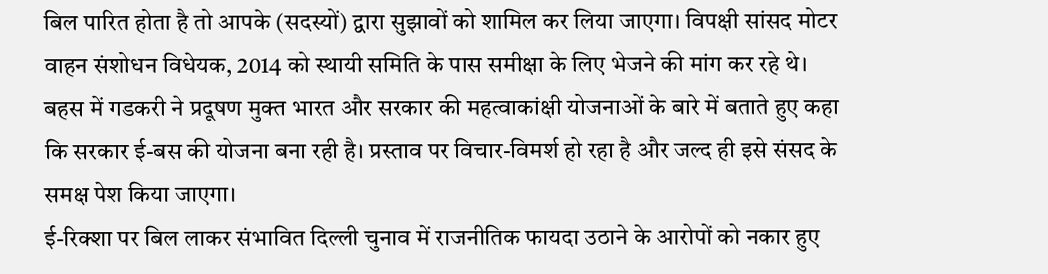बिल पारित होता है तो आपके (सदस्यों) द्वारा सुझावों को शामिल कर लिया जाएगा। विपक्षी सांसद मोटर वाहन संशोधन विधेयक, 2014 को स्थायी समिति के पास समीक्षा के लिए भेजने की मांग कर रहे थे।
बहस में गडकरी ने प्रदूषण मुक्त भारत और सरकार की महत्वाकांक्षी योजनाओं के बारे में बताते हुए कहा कि सरकार ई-बस की योजना बना रही है। प्रस्ताव पर विचार-विमर्श हो रहा है और जल्द ही इसे संसद के समक्ष पेश किया जाएगा।
ई-रिक्शा पर बिल लाकर संभावित दिल्ली चुनाव में राजनीतिक फायदा उठाने के आरोपों को नकार हुए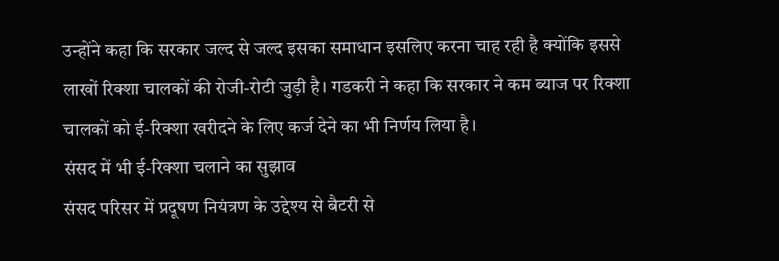उन्होंने कहा कि सरकार जल्द से जल्द इसका समाधान इसलिए करना चाह रही है क्योंकि इससे लाखों रिक्शा चालकों की रोजी-रोटी जुड़ी है। गडकरी ने कहा कि सरकार ने कम ब्याज पर रिक्शा चालकों को ई-रिक्शा खरीदने के लिए कर्ज देने का भी निर्णय लिया है।
संसद में भी ई-रिक्शा चलाने का सुझाव
संसद परिसर में प्रदूषण नियंत्रण के उद्देश्य से बैटरी से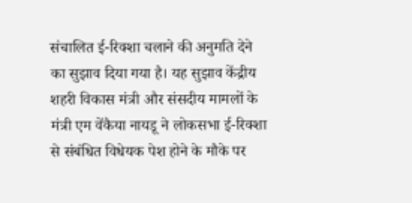संचालित ई-रिक्शा चलाने की अनुमति देने का सुझाव दिया गया है। यह सुझाव केंद्रीय शहरी विकास मंत्री और संसदीय मामलों के मंत्री एम वेंकैया नायडू ने लोकसभा ई-रिक्शा से संबंधित विधेयक पेश होने के मौके पर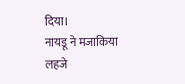दिया।
नायडू ने मजाकिया लहजे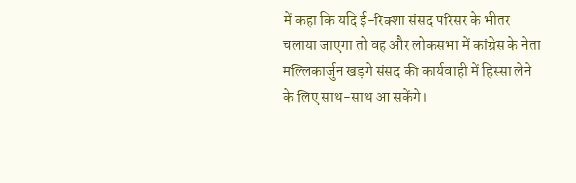में कहा कि यदि ई-रिक्शा संसद परिसर के भीतर चलाया जाएगा तो वह और लोकसभा में कांग्रेस के नेता मल्लिकार्जुन खड़गे संसद की कार्यवाही में हिस्सा लेने के लिए साथ-साथ आ सकेंगे।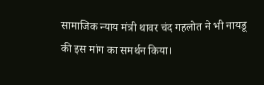सामाजिक न्याय मंत्री थावर चंद गहलोत ने भी नायडू की इस मांग का समर्थन किया।